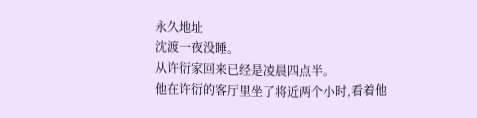永久地址
沈渡一夜没睡。
从许衍家回来已经是凌晨四点半。
他在许衍的客厅里坐了将近两个小时,看着他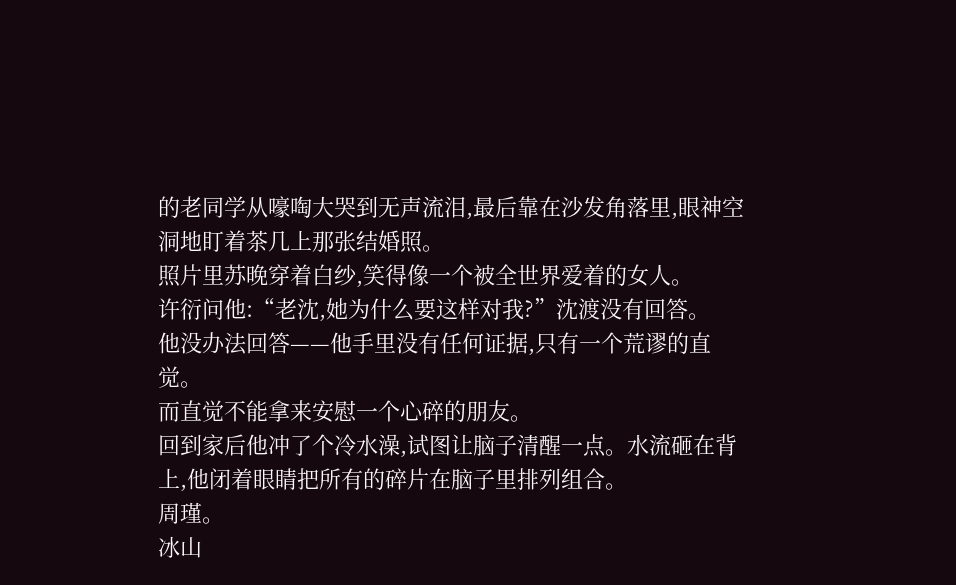的老同学从嚎啕大哭到无声流泪,最后靠在沙发角落里,眼神空洞地盯着茶几上那张结婚照。
照片里苏晚穿着白纱,笑得像一个被全世界爱着的女人。
许衍问他:“老沈,她为什么要这样对我?”沈渡没有回答。
他没办法回答——他手里没有任何证据,只有一个荒谬的直觉。
而直觉不能拿来安慰一个心碎的朋友。
回到家后他冲了个冷水澡,试图让脑子清醒一点。水流砸在背上,他闭着眼睛把所有的碎片在脑子里排列组合。
周瑾。
冰山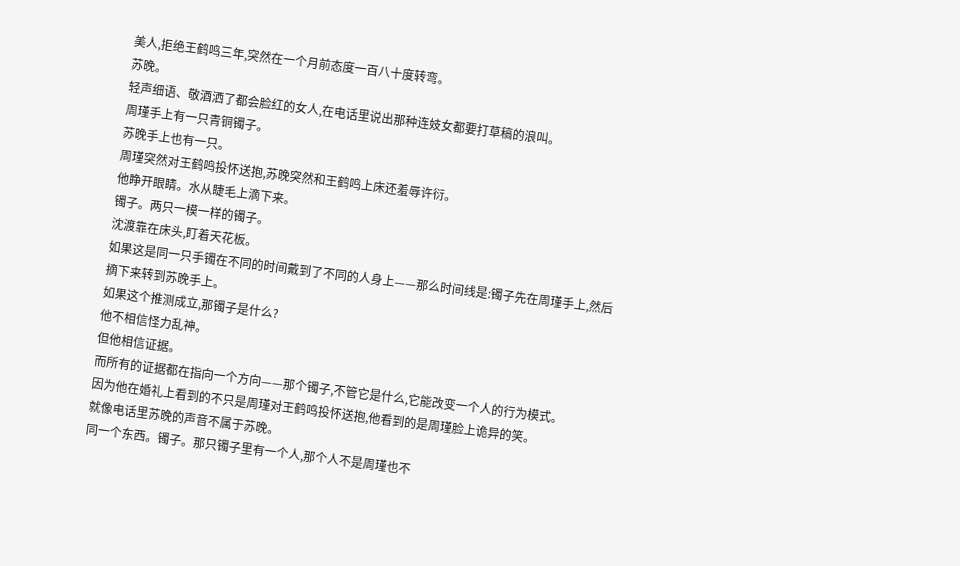美人,拒绝王鹤鸣三年,突然在一个月前态度一百八十度转弯。
苏晚。
轻声细语、敬酒洒了都会脸红的女人,在电话里说出那种连妓女都要打草稿的浪叫。
周瑾手上有一只青铜镯子。
苏晚手上也有一只。
周瑾突然对王鹤鸣投怀送抱,苏晚突然和王鹤鸣上床还羞辱许衍。
他睁开眼睛。水从睫毛上滴下来。
镯子。两只一模一样的镯子。
沈渡靠在床头,盯着天花板。
如果这是同一只手镯在不同的时间戴到了不同的人身上——那么时间线是:镯子先在周瑾手上,然后摘下来转到苏晚手上。
如果这个推测成立,那镯子是什么?
他不相信怪力乱神。
但他相信证据。
而所有的证据都在指向一个方向——那个镯子,不管它是什么,它能改变一个人的行为模式。
因为他在婚礼上看到的不只是周瑾对王鹤鸣投怀送抱,他看到的是周瑾脸上诡异的笑。
就像电话里苏晚的声音不属于苏晚。
同一个东西。镯子。那只镯子里有一个人,那个人不是周瑾也不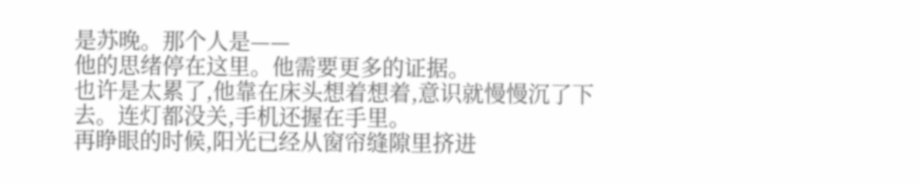是苏晚。那个人是——
他的思绪停在这里。他需要更多的证据。
也许是太累了,他靠在床头想着想着,意识就慢慢沉了下去。连灯都没关,手机还握在手里。
再睁眼的时候,阳光已经从窗帘缝隙里挤进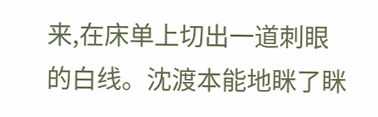来,在床单上切出一道刺眼的白线。沈渡本能地眯了眯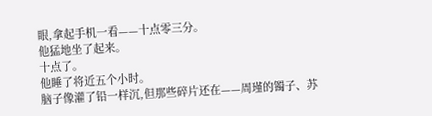眼,拿起手机一看——十点零三分。
他猛地坐了起来。
十点了。
他睡了将近五个小时。
脑子像灌了铅一样沉,但那些碎片还在——周瑾的镯子、苏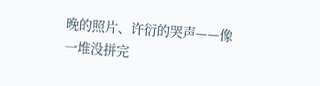晚的照片、许衍的哭声——像一堆没拼完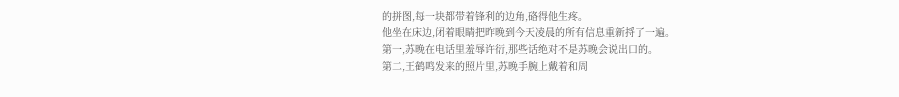的拼图,每一块都带着锋利的边角,硌得他生疼。
他坐在床边,闭着眼睛把昨晚到今天凌晨的所有信息重新捋了一遍。
第一,苏晚在电话里羞辱许衍,那些话绝对不是苏晚会说出口的。
第二,王鹤鸣发来的照片里,苏晚手腕上戴着和周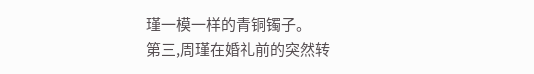瑾一模一样的青铜镯子。
第三,周瑾在婚礼前的突然转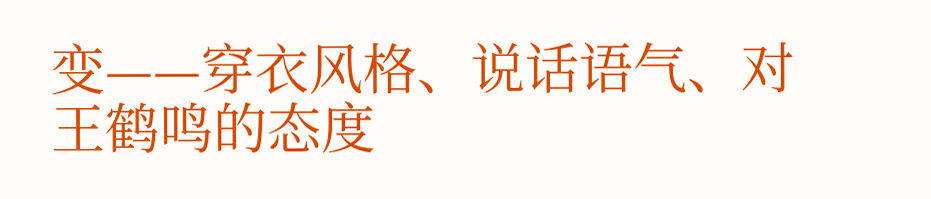变——穿衣风格、说话语气、对王鹤鸣的态度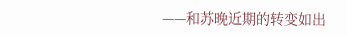——和苏晚近期的转变如出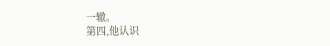一辙。
第四,他认识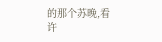的那个苏晚,看许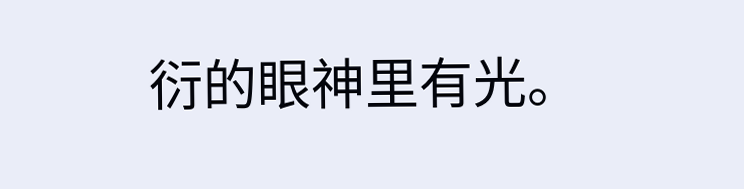衍的眼神里有光。